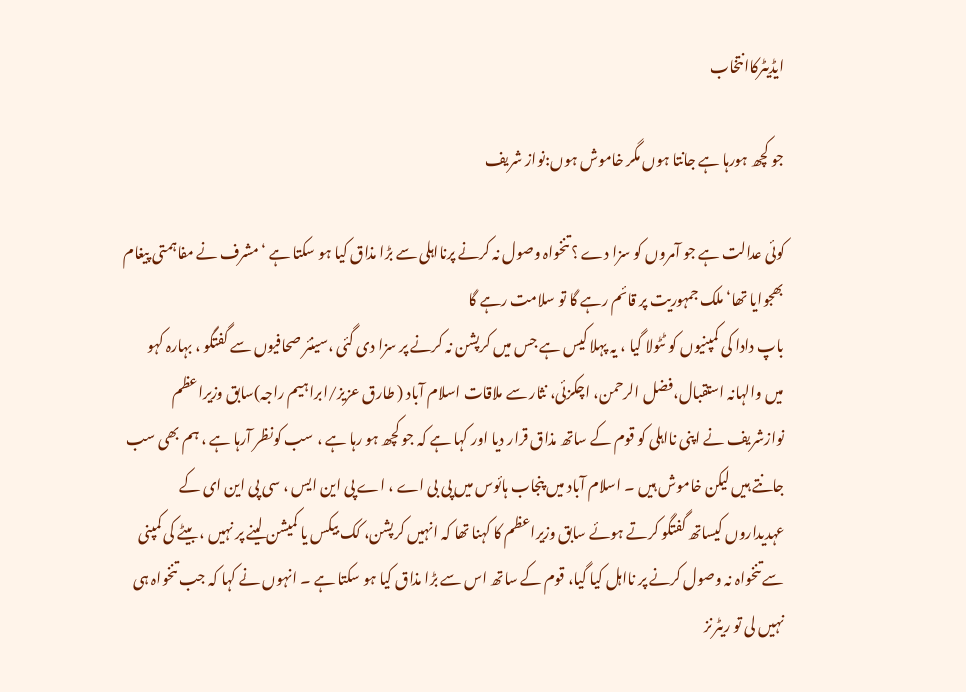ایڈیٹرکاانتخاب

جو کچھ ہورہا ہے جانتا ہوں مگر خاموش ہوں:نواز شریف

کوئی عدالت ہے جو آمروں کو سزا دے ؟ تنخواہ وصول نہ کرنے پرنااہلی سے بڑا مذاق کیا ہو سکتا ہے ‘مشرف نے مفاہمتی پیغام بھجوایا تھا‘ملک جمہوریت پر قائم رہے گا تو سلامت رہے گا
باپ دادا کی کمپنیوں کو ٹٹولا گیا ، یہ پہلا کیس ہے جس میں کرپشن نہ کرنے پر سزا دی گئی ،سینئر صحافیوں سے گفتگو ، بہارہ کہو میں والہانہ استقبال،فضل الرحمن، اچکزئی، نثار سے ملاقات اسلام آباد ( طارق عزیز/ابراہیم راجہ)سابق وزیراعظم نوازشریف نے اپنی نااہلی کو قوم کے ساتھ مذاق قرار دیا اور کہا ہے کہ جو کچھ ہو رہا ہے ، سب کونظر آرہا ہے ، ہم بھی سب جانتے ہیں لیکن خاموش ہیں ۔ اسلام آباد میں پنجاب ہائوس میں پی بی اے ، اے پی این ایس ، سی پی این ای کے عہدیداروں کیساتھ گفتگو کرتے ہوئے سابق وزیراعظم کا کہنا تھا کہ انہیں کرپشن، کک بیکس یا کمیشن لینے پر نہیں ، بیٹے کی کمپنی سے تنخواہ نہ وصول کرنے پر نااہل کیا گیا، قوم کے ساتھ اس سے بڑا مذاق کیا ہو سکتا ہے ۔ انہوں نے کہا کہ جب تنخواہ ہی نہیں لی تو ریٹرنز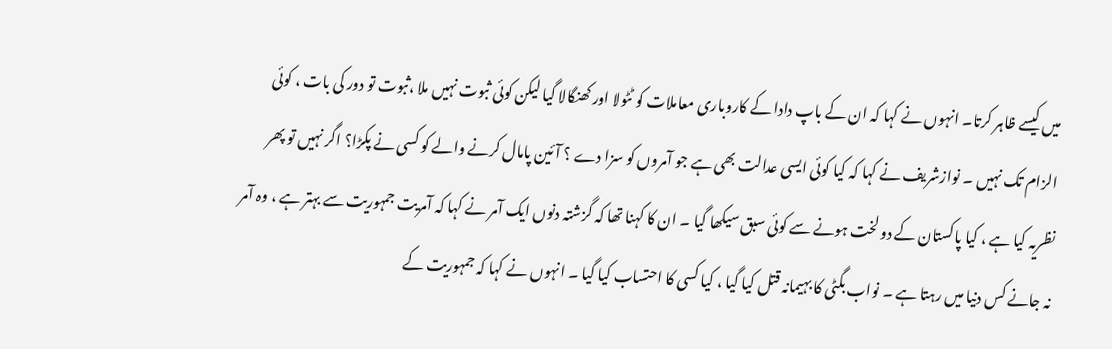میں کیسے ظاہر کرتا۔ انہوں نے کہا کہ ان کے باپ دادا کے کاروباری معاملات کو ٹٹولا اور کھنگالا گیا لیکن کوئی ثبوت نہیں ملا ،ثبوت تو دور کی بات ، کوئی الزام تک نہیں ۔ نوازشریف نے کہا کہ کیا کوئی ایسی عدالت بھی ہے جو آمروں کو سزا دے ؟ آئین پامال کرنے والے کو کسی نے پکڑا؟ اگر نہیں تو پھر نظریہ کیا ہے ، کیا پاکستان کے دو لخت ہونے سے کوئی سبق سیکھا گیا ۔ ان کا کہنا تھا کہ گزشتہ دنوں ایک آمر نے کہا کہ آمریت جمہوریت سے بہتر ہے ، وہ آمر نہ جانے کس دنیا میں رہتا ہے ۔ نواب بگٹی کا بہیمانہ قتل کیا گیا ، کیا کسی کا احتساب کیا گیا ۔ انہوں نے کہا کہ جمہوریت کے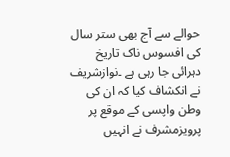حوالے سے آج بھی ستر سال کی افسوس ناک تاریخ دہرائی جا رہی ہے ۔نوازشریف نے انکشاف کیا کہ ان کی وطن واپسی کے موقع پر پرویزمشرف نے انہیں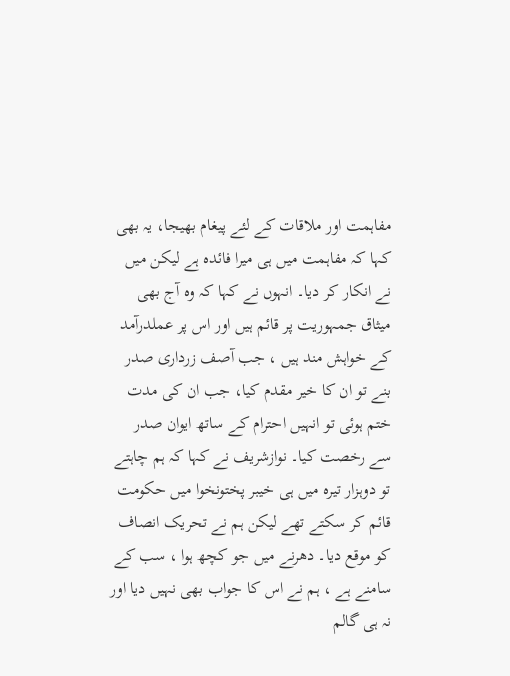مفاہمت اور ملاقات کے لئے پیغام بھیجا، یہ بھی کہا کہ مفاہمت میں ہی میرا فائدہ ہے لیکن میں نے انکار کر دیا۔ انہوں نے کہا کہ وہ آج بھی میثاق جمہوریت پر قائم ہیں اور اس پر عملدرآمد کے خواہش مند ہیں ، جب آصف زرداری صدر بنے تو ان کا خیر مقدم کیا، جب ان کی مدت ختم ہوئی تو انہیں احترام کے ساتھ ایوان صدر سے رخصت کیا۔ نوازشریف نے کہا کہ ہم چاہتے تو دوہزار تیرہ میں ہی خیبر پختونخوا میں حکومت قائم کر سکتے تھے لیکن ہم نے تحریک انصاف کو موقع دیا۔ دھرنے میں جو کچھ ہوا ، سب کے سامنے ہے ، ہم نے اس کا جواب بھی نہیں دیا اور نہ ہی گالم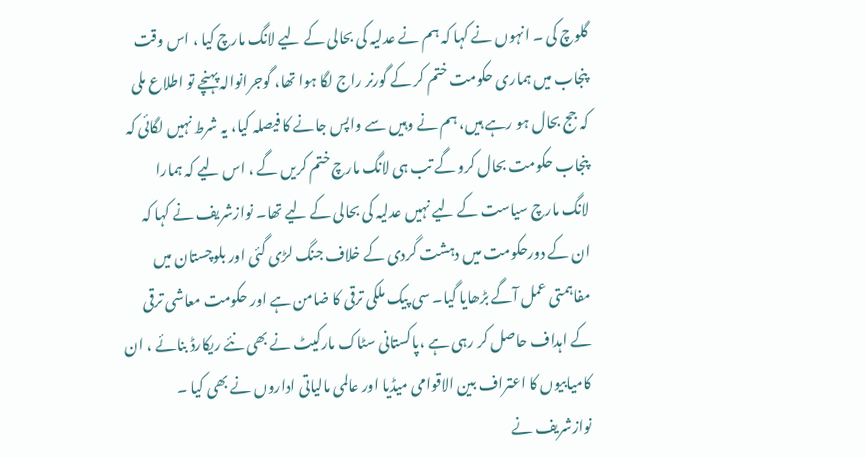گلوچ کی ۔ انہوں نے کہا کہ ہم نے عدلیہ کی بحالی کے لیے لانگ مارچ کیا ، اس وقت پنجاب میں ہماری حکومت ختم کر کے گورنر راج لگا ہوا تھا، گوجرانوالہ پہنچے تو اطلاع ملی کہ جج بحال ہو رہے ہیں، ہم نے وہیں سے واپس جانے کا فیصلہ کیا، یہ شرط نہیں لگائی کہ پنجاب حکومت بحال کرو گے تب ہی لانگ مارچ ختم کریں گے ، اس لیے کہ ہمارا لانگ مارچ سیاست کے لیے نہیں عدلیہ کی بحالی کے لیے تھا۔ نوازشریف نے کہا کہ ان کے دورحکومت میں دہشت گردی کے خلاف جنگ لڑی گئی اور بلوچستان میں مفاہمتی عمل آگے بڑھایا گیا۔ سی پیک ملکی ترقی کا ضامن ہے اور حکومت معاشی ترقی کے اہداف حاصل کر رہی ہے ،پاکستانی سٹاک مارکیٹ نے بھی نئے ریکارڈ بنائے ، ان کامیابیوں کا اعتراف بین الاقوامی میڈیا اور عالمی مالیاتی اداروں نے بھی کیا ۔ نوازشریف نے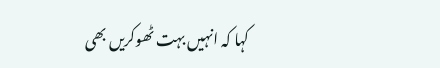کہا کہ انہیں بہت ٹھوکریں بھی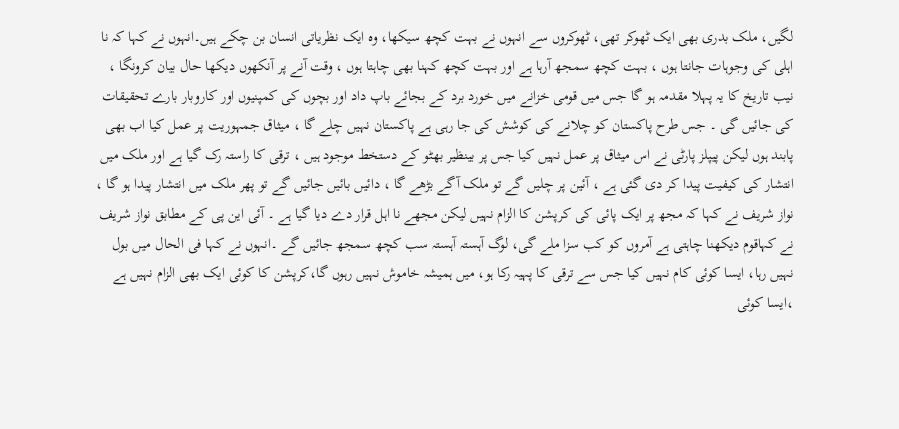لگیں، ملک بدری بھی ایک ٹھوکر تھی، ٹھوکروں سے انہوں نے بہت کچھ سیکھا، وہ ایک نظریاتی انسان بن چکے ہیں۔انہوں نے کہا کہ نا اہلی کی وجوہات جانتا ہوں ، بہت کچھ سمجھ آرہا ہے اور بہت کچھ کہنا بھی چاہتا ہوں ، وقت آنے پر آنکھوں دیکھا حال بیان کرونگا ، نیب تاریخ کا یہ پہلا مقدمہ ہو گا جس میں قومی خزانے میں خورد برد کے بجائے باپ داد اور بچوں کی کمپنیوں اور کاروبار بارے تحقیقات کی جائیں گی ۔ جس طرح پاکستان کو چلانے کی کوشش کی جا رہی ہے پاکستان نہیں چلے گا ، میثاق جمہوریت پر عمل کیا اب بھی پابند ہوں لیکن پیپلز پارٹی نے اس میثاق پر عمل نہیں کیا جس پر بینظیر بھٹو کے دستخط موجود ہیں ، ترقی کا راستہ رک گیا ہے اور ملک میں انتشار کی کیفیت پیدا کر دی گئی ہے ، آئین پر چلیں گے تو ملک آگے بڑھے گا ، دائیں بائیں جائیں گے تو پھر ملک میں انتشار پیدا ہو گا ، نواز شریف نے کہا کہ مجھ پر ایک پائی کی کرپشن کا الزام نہیں لیکن مجھے نا اہل قرار دے دیا گیا ہے ۔ آئی این پی کے مطابق نواز شریف نے کہاقوم دیکھنا چاہتی ہے آمروں کو کب سزا ملے گی، لوگ آہستہ آہستہ سب کچھ سمجھ جائیں گے ۔انہوں نے کہا فی الحال میں بول نہیں رہا، ایسا کوئی کام نہیں کیا جس سے ترقی کا پہیہ رکا ہو، میں ہمیشہ خاموش نہیں رہوں گا،کرپشن کا کوئی ایک بھی الزام نہیں ہے ،ایسا کوئی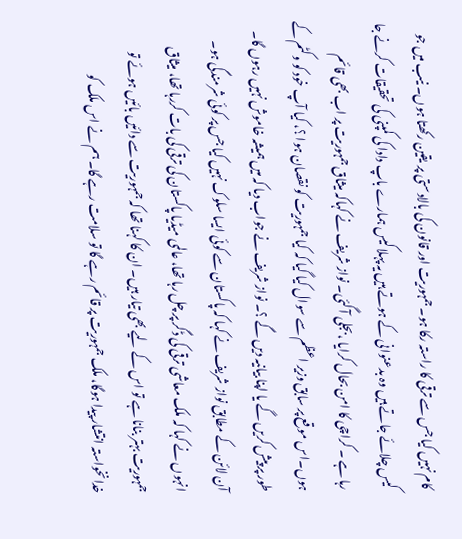کام نہیں کیا جس سے ترقی کا راستہ رکا ہو۔ جمہوریت اور قانون کی بالادستی پر یقین رکھتا ہوں۔ نیب میں جو کیس چلائے جاتے ہیں وہ بدعنوانی کے ہوتے ہیں یہ پہلا کیس ہمارے باپ دادا کی کمپنی کی تحقیقات کرنے جا رہا ہے ۔ کراچی کا امن بحال کرایا ،بجلی آ گئی۔ نواز شریف نے کہاکہ میثاق جمہوریت پر اب بھی قائم ہوں۔اس موقع پر سابق وزیر اعظم سے سوال کیا گیا کہ کیا جمہوریت کو نقصان ہوا ؟، کیا آپ خود کو وکٹم کے طور پر پیش کریں گے یا اپنا بیانیہ دیں گے ؟۔ نواز شریف نے جواب دیا کہ میں ہمیشہ خاموش نہیں رہوں گا۔ آن لائن کے مطابق نواز شریف نے کہا کہ پاکستان سے کوئی ایسا سلوک نہیں کیا جس پر کوئی شرمندگی ہو۔ انہوں نے کہا کہ ملک معاشی ترقی کی ڈگر پر چل رہا تھا، عالمی میڈیا پاکستان کی ترقی کی بات کررہا تھا، میثاق جمہوریت بہتر بنانا ہے تو اس کے لیے بھی تیار ہیں۔ ان کا کہنا تھا کہ جمہوریت سے دائیں بائیں ہوئے تو خدانخواستہ انتشار پیدا ہوگا، ملک جمہوریت پر قائم رہے گا تو سلامت رہے گا۔ ہم نے اس ملک کو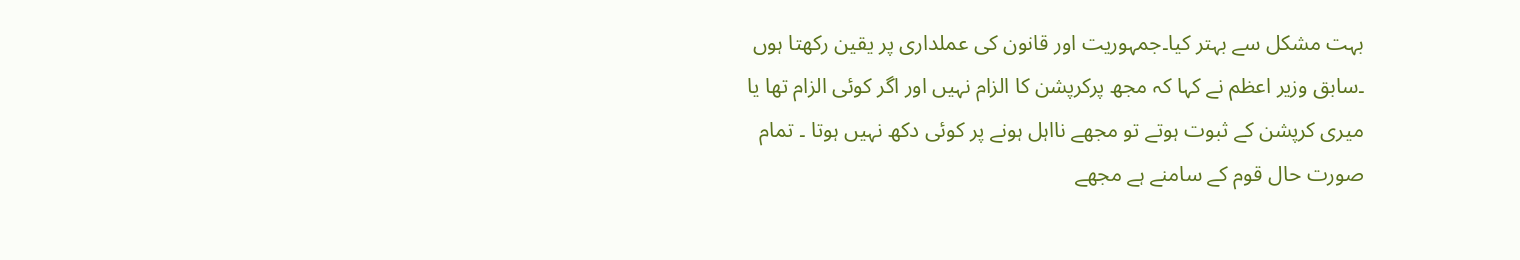بہت مشکل سے بہتر کیا۔جمہوریت اور قانون کی عملداری پر یقین رکھتا ہوں ۔سابق وزیر اعظم نے کہا کہ مجھ پرکرپشن کا الزام نہیں اور اگر کوئی الزام تھا یا میری کرپشن کے ثبوت ہوتے تو مجھے نااہل ہونے پر کوئی دکھ نہیں ہوتا ۔ تمام صورت حال قوم کے سامنے ہے مجھے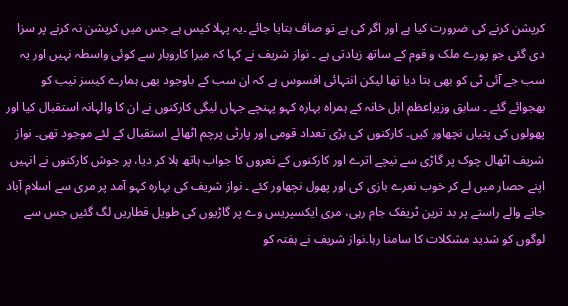کرپشن کرنے کی ضرورت کیا ہے اور اگر کی ہے تو صاف بتایا جائے ۔یہ پہلا کیس ہے جس میں کرپشن نہ کرنے پر سزا دی گئی جو پورے ملک و قوم کے ساتھ زیادتی ہے ۔ نواز شریف نے کہا کہ میرا کاروبار سے کوئی واسطہ نہیں اور یہ سب جے آئی ٹی کو بھی بتا دیا تھا لیکن انتہائی افسوس ہے کہ ان سب کے باوجود بھی ہمارے کیسز نیب کو بھجوائے گئے ۔ سابق وزیراعظم اہل خانہ کے ہمراہ بہارہ کہو پہنچے جہاں لیگی کارکنوں نے ان کا والہانہ استقبال کیا اور پھولوں کی پتیاں نچھاور کیں۔ کارکنوں کی بڑی تعداد قومی اور پارٹی پرچم اٹھائے استقبال کے لئے موجود تھی۔ نواز شریف اٹھال چوک پر گاڑی سے نیچے اترے اور کارکنوں کے نعروں کا جواب ہاتھ ہلا کر دیا، پر جوش کارکنوں نے انہیں اپنے حصار میں لے کر خوب نعرے بازی کی اور پھول نچھاور کئے ۔ نواز شریف کی بہارہ کہو آمد پر مری سے اسلام آباد جانے والے راستے پر بد ترین ٹریفک جام رہی، مری ایکسپریس وے پر گاڑیوں کی طویل قطاریں لگ گئیں جس سے لوگوں کو شدید مشکلات کا سامنا رہا۔نواز شریف نے ہفتہ کو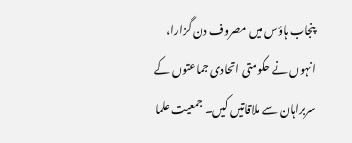پنجاب ہاؤس میں مصروف دن گزارا، انہوں نے حکومتی اتحادی جماعتوں کے سربراہان سے ملاقاتیں کیں۔ جمعیت علما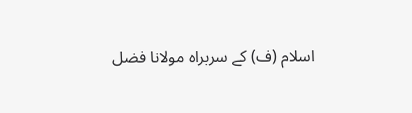اسلام (ف) کے سربراہ مولانا فضل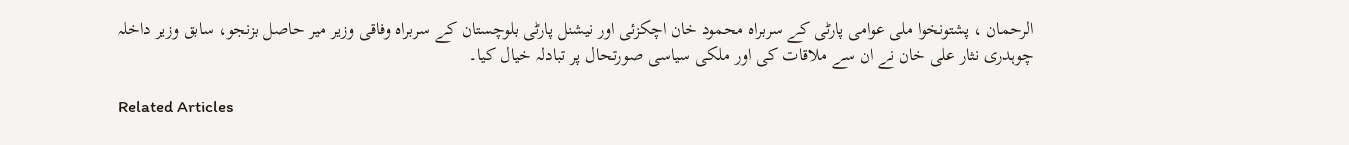الرحمان ، پشتونخوا ملی عوامی پارٹی کے سربراہ محمود خان اچکزئی اور نیشنل پارٹی بلوچستان کے سربراہ وفاقی وزیر میر حاصل بزنجو، سابق وزیر داخلہ چوہدری نثار علی خان نے ان سے ملاقات کی اور ملکی سیاسی صورتحال پر تبادلہ خیال کیا۔

Related Articles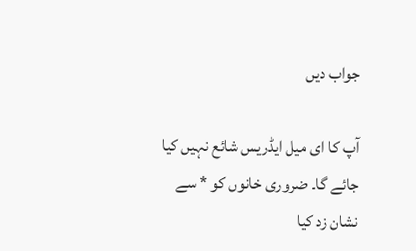جواب دیں

آپ کا ای میل ایڈریس شائع نہیں کیا جائے گا۔ ضروری خانوں کو * سے نشان زد کیا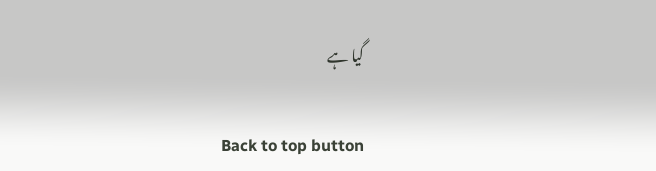گیا ہے

Back to top button